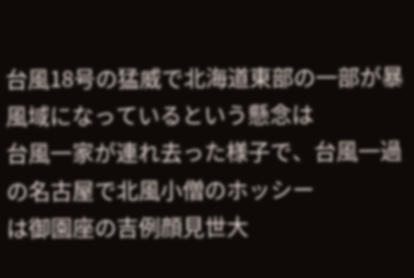台風18号の猛威で北海道東部の一部が暴風域になっているという懸念は
台風一家が連れ去った様子で、台風一過の名古屋で北風小僧のホッシー
は御園座の吉例顔見世大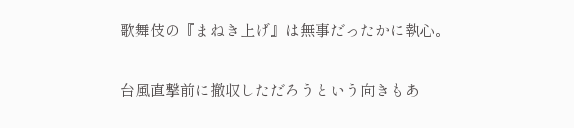歌舞伎の『まねき上げ』は無事だったかに執心。

台風直撃前に撤収しただろうという向きもあ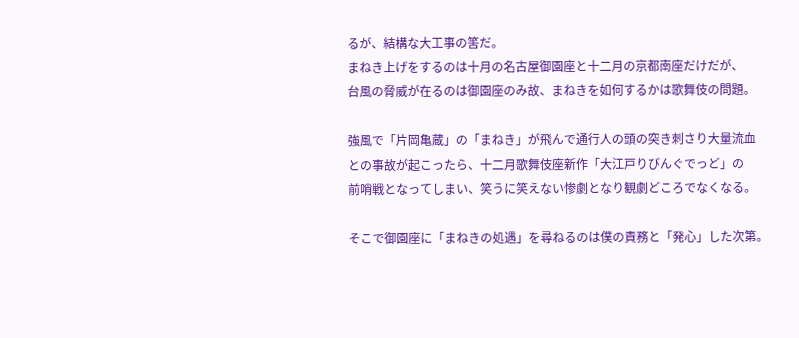るが、結構な大工事の筈だ。
まねき上げをするのは十月の名古屋御園座と十二月の京都南座だけだが、
台風の脅威が在るのは御園座のみ故、まねきを如何するかは歌舞伎の問題。

強風で「片岡亀蔵」の「まねき」が飛んで通行人の頭の突き刺さり大量流血
との事故が起こったら、十二月歌舞伎座新作「大江戸りびんぐでっど」の
前哨戦となってしまい、笑うに笑えない惨劇となり観劇どころでなくなる。

そこで御園座に「まねきの処遇」を尋ねるのは僕の責務と「発心」した次第。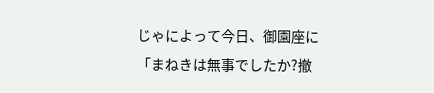じゃによって今日、御園座に「まねきは無事でしたか?撤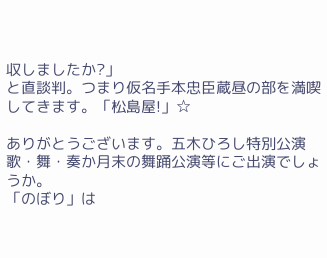収しましたか?」
と直談判。つまり仮名手本忠臣蔵昼の部を満喫してきます。「松島屋!」☆

ありがとうございます。五木ひろし特別公演 歌・舞・奏か月末の舞踊公演等にご出演でしょうか。
「のぼり」は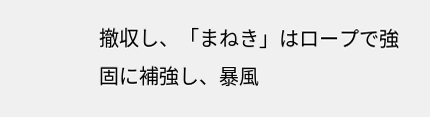撤収し、「まねき」はロープで強固に補強し、暴風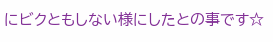にビクともしない様にしたとの事です☆